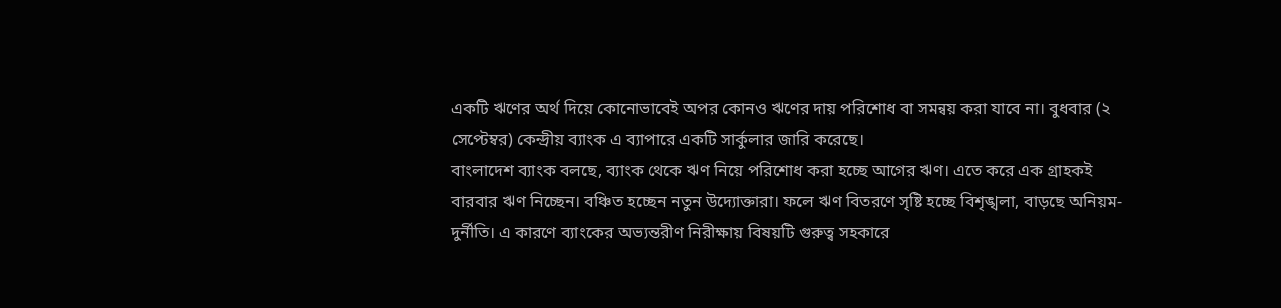একটি ঋণের অর্থ দিয়ে কোনোভাবেই অপর কোনও ঋণের দায় পরিশোধ বা সমন্বয় করা যাবে না। বুধবার (২ সেপ্টেম্বর) কেন্দ্রীয় ব্যাংক এ ব্যাপারে একটি সার্কুলার জারি করেছে।
বাংলাদেশ ব্যাংক বলছে, ব্যাংক থেকে ঋণ নিয়ে পরিশোধ করা হচ্ছে আগের ঋণ। এতে করে এক গ্রাহকই বারবার ঋণ নিচ্ছেন। বঞ্চিত হচ্ছেন নতুন উদ্যোক্তারা। ফলে ঋণ বিতরণে সৃষ্টি হচ্ছে বিশৃঙ্খলা, বাড়ছে অনিয়ম-দুর্নীতি। এ কারণে ব্যাংকের অভ্যন্তরীণ নিরীক্ষায় বিষয়টি গুরুত্ব সহকারে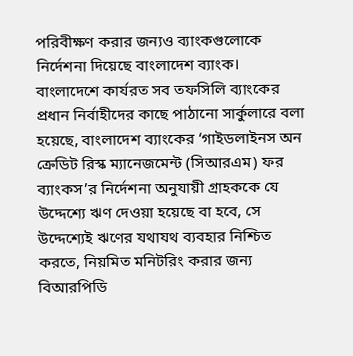পরিবীক্ষণ করার জন্যও ব্যাংকগুলোকে নির্দেশনা দিয়েছে বাংলাদেশ ব্যাংক।
বাংলাদেশে কার্যরত সব তফসিলি ব্যাংকের প্রধান নির্বাহীদের কাছে পাঠানো সার্কুলারে বলা হয়েছে, বাংলাদেশ ব্যাংকের ‘গাইডলাইনস অন ক্রেডিট রিস্ক ম্যানেজমেন্ট (সিআরএম) ফর ব্যাংকস’র নির্দেশনা অনুযায়ী গ্রাহককে যে উদ্দেশ্যে ঋণ দেওয়া হয়েছে বা হবে, সে উদ্দেশ্যেই ঋণের যথাযথ ব্যবহার নিশ্চিত করতে, নিয়মিত মনিটরিং করার জন্য বিআরপিডি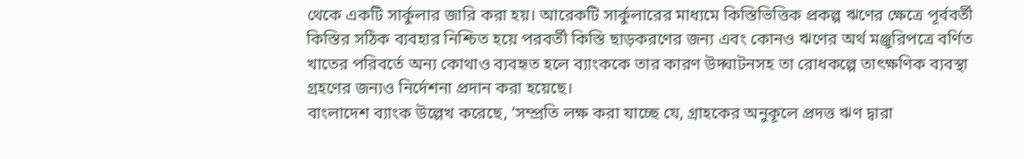থেকে একটি সার্কুলার জারি করা হয়। আরেকটি সার্কুলারের মাধ্যমে কিস্তিভিত্তিক প্রকল্প ঋণের ক্ষেত্রে পূর্ববর্তী কিস্তির সঠিক ব্যবহার নিশ্চিত হয়ে পরবর্তী কিস্তি ছাড়করণের জন্য এবং কোনও ঋণের অর্থ মঞ্জুরিপত্রে বর্ণিত খাতের পরিবর্তে অন্য কোথাও ব্যবহৃত হলে ব্যাংককে তার কারণ উদ্ঘাটনসহ তা রোধকল্পে তাৎক্ষণিক ব্যবস্থা গ্রহণের জন্যও নির্দেশনা প্রদান করা হয়েছে।
বাংলাদেশ ব্যাংক উল্লেখ করেছে, ‘সম্প্রতি লক্ষ করা যাচ্ছে যে, গ্রাহকের অনুকূলে প্রদত্ত ঋণ দ্বারা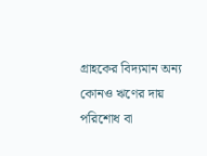গ্রাহকের বিদ্যমান অন্য কোনও ঋণের দায় পরিশোধ বা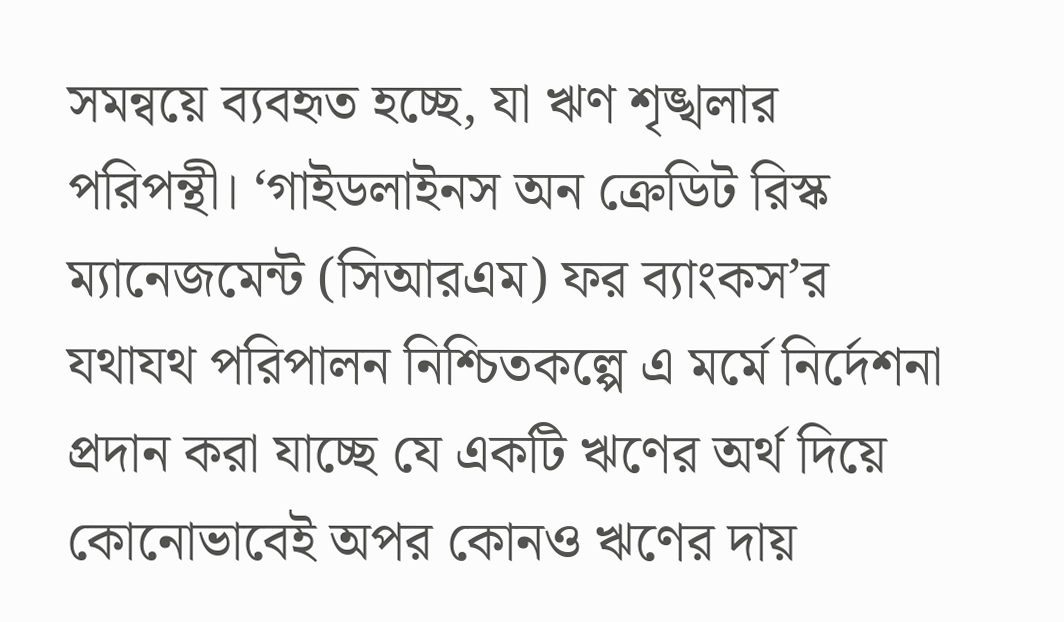সমন্বয়ে ব্যবহৃত হচ্ছে, যা ঋণ শৃঙ্খলার পরিপন্থী। ‘গাইডলাইনস অন ক্রেডিট রিস্ক ম্যানেজমেন্ট (সিআরএম) ফর ব্যাংকস’র যথাযথ পরিপালন নিশ্চিতকল্পে এ মর্মে নির্দেশনা প্রদান করা যাচ্ছে যে একটি ঋণের অর্থ দিয়ে কোনোভাবেই অপর কোনও ঋণের দায়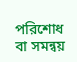পরিশোধ বা সমন্বয়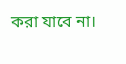করা যাবে না।